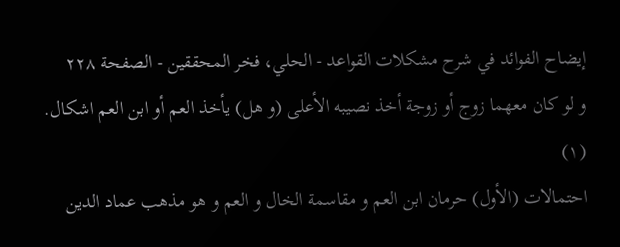إيضاح الفوائد في شرح مشكلات القواعد - الحلي، فخر المحققين - الصفحة ٢٢٨
و لو كان معهما زوج أو زوجة أخذ نصيبه الأعلى (و هل) يأخذ العم أو ابن العم اشكال. (١)
احتمالات (الأول) حرمان ابن العم و مقاسمة الخال و العم و هو مذهب عماد الدين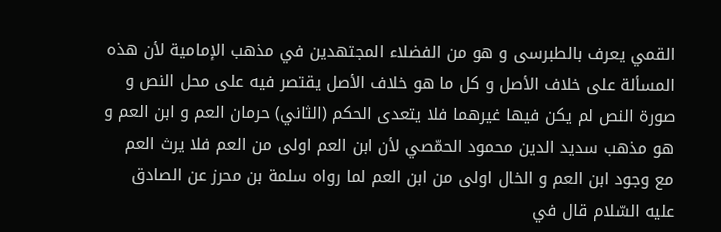القمي يعرف بالطبرسى و هو من الفضلاء المجتهدين في مذهب الإمامية لأن هذه المسألة على خلاف الأصل و كل ما هو خلاف الأصل يقتصر فيه على محل النص و صورة النص لم يكن فيها غيرهما فلا يتعدى الحكم (الثاني) حرمان العم و ابن العم و هو مذهب سديد الدين محمود الحمّصي لأن ابن العم اولى من العم فلا يرث العم مع وجود ابن العم و الخال اولى من ابن العم لما رواه سلمة بن محرز عن الصادق عليه السّلام قال في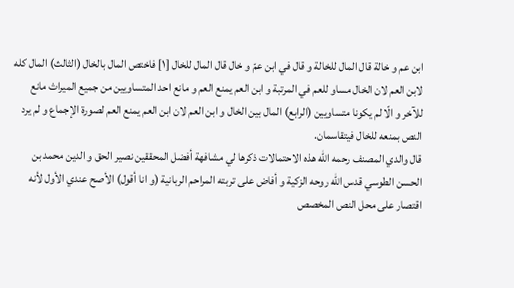ابن عم و خالة قال المال للخالة و قال في ابن عمّ و خال قال المال للخال [١] فاختص المال بالخال (الثالث) المال كله لابن العم لان الخال مساو للعم في المرتبة و ابن العم يمنع العم و مانع احد المتساويين من جميع الميراث مانع للآخر و الّا لم يكونا متساويين (الرابع) المال بين الخال و ابن العم لان ابن العم يمنع العم لصورة الإجماع و لم يرد النص بمنعه للخال فيتقاسمان.
قال والدي المصنف رحمه اللّه هذه الاحتمالات ذكرها لي مشافهة أفضل المحققين نصير الحق و الدين محمد بن الحسن الطوسي قدس اللّه روحه الزكية و أفاض على تربته المراحم الربانية (و انا أقول) الأصح عندي الأول لأنه اقتصار على محل النص المخصص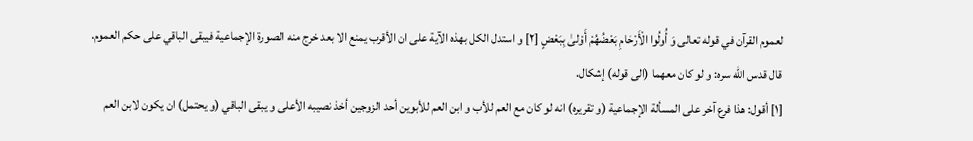لعموم القرآن في قوله تعالى وَ أُولُوا الْأَرْحٰامِ بَعْضُهُمْ أَوْلىٰ بِبَعْضٍ [٢] و استدل الكل بهذه الآية على ان الأقرب يمنع الا بعد خرج منه الصورة الإجماعية فيبقى الباقي على حكم العموم.
قال قدس اللّه سره: و لو كان معهما (الى قوله) إشكال.
[١] أقول: هذا فرع آخر على المسألة الإجماعية (و تقريره) انه لو كان مع العم للأب و ابن العم للأبوين أحد الزوجين أخذ نصيبه الأعلى و يبقى الباقي (و يحتمل) ان يكون لابن العم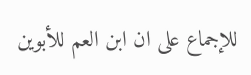للإجماع على ان ابن العم للأبوين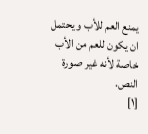يمنع العم للأب و يحتمل ان يكون للعم من الأب خاصة لأنه غير صورة النص.
[١]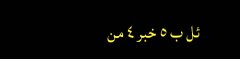ئل ب ٥ خبر ٤ من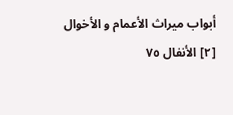أبواب ميراث الأعمام و الأخوال
[٢] الأنفال ٧٥